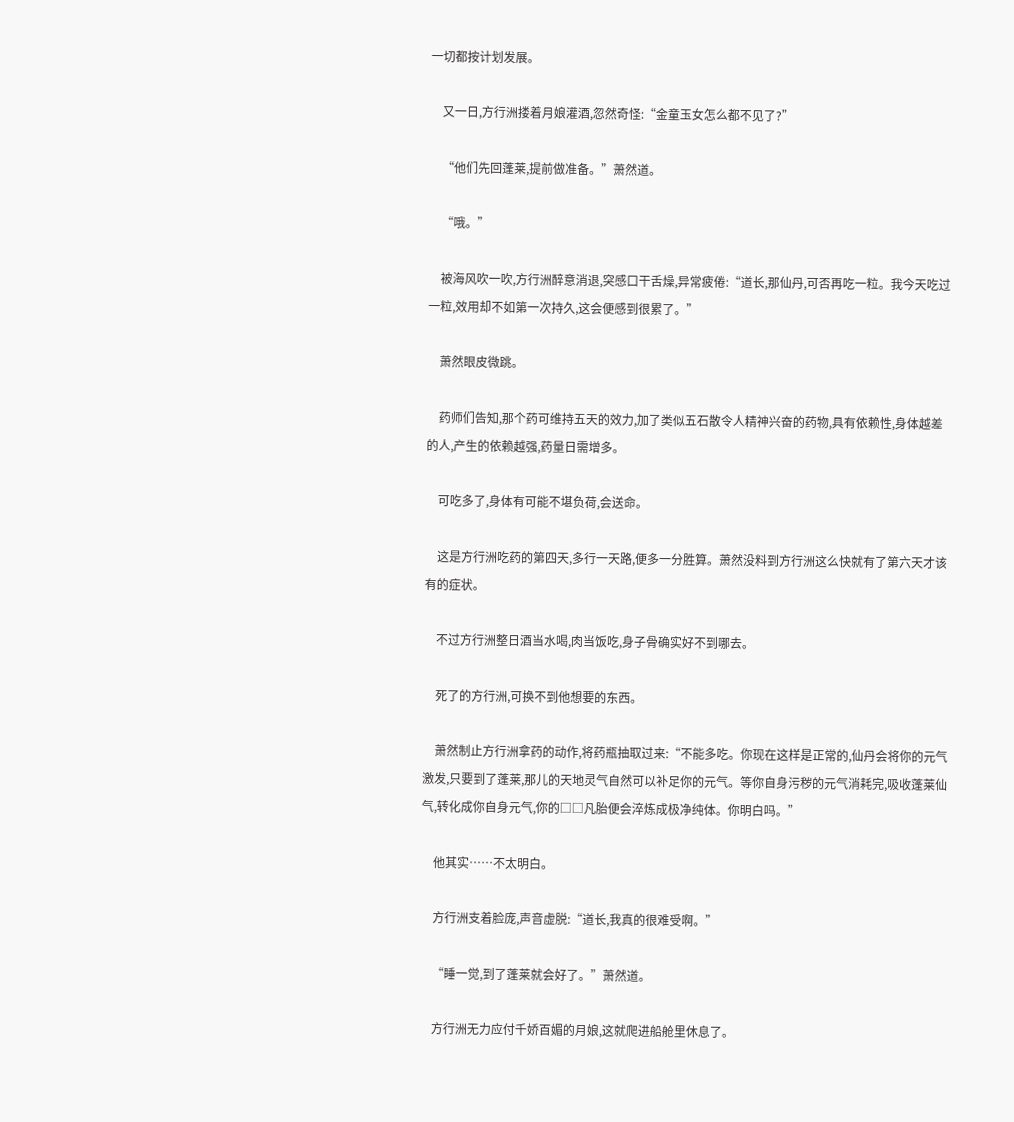一切都按计划发展。

    又一日,方行洲搂着月娘灌酒,忽然奇怪:“金童玉女怎么都不见了?”

    “他们先回蓬莱,提前做准备。”萧然道。

    “哦。”

    被海风吹一吹,方行洲醉意消退,突感口干舌燥,异常疲倦:“道长,那仙丹,可否再吃一粒。我今天吃过一粒,效用却不如第一次持久,这会便感到很累了。”

    萧然眼皮微跳。

    药师们告知,那个药可维持五天的效力,加了类似五石散令人精神兴奋的药物,具有依赖性,身体越差的人,产生的依赖越强,药量日需增多。

    可吃多了,身体有可能不堪负荷,会送命。

    这是方行洲吃药的第四天,多行一天路,便多一分胜算。萧然没料到方行洲这么快就有了第六天才该有的症状。

    不过方行洲整日酒当水喝,肉当饭吃,身子骨确实好不到哪去。

    死了的方行洲,可换不到他想要的东西。

    萧然制止方行洲拿药的动作,将药瓶抽取过来:“不能多吃。你现在这样是正常的,仙丹会将你的元气激发,只要到了蓬莱,那儿的天地灵气自然可以补足你的元气。等你自身污秽的元气消耗完,吸收蓬莱仙气,转化成你自身元气,你的□□凡胎便会淬炼成极净纯体。你明白吗。”

    他其实……不太明白。

    方行洲支着脸庞,声音虚脱:“道长,我真的很难受啊。”

    “睡一觉,到了蓬莱就会好了。”萧然道。

    方行洲无力应付千娇百媚的月娘,这就爬进船舱里休息了。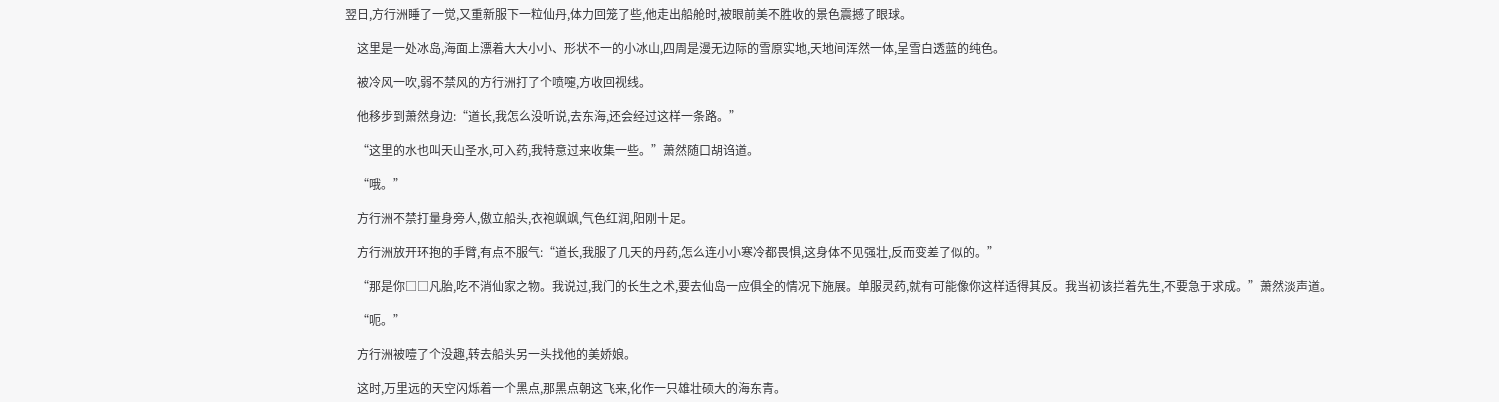翌日,方行洲睡了一觉,又重新服下一粒仙丹,体力回笼了些,他走出船舱时,被眼前美不胜收的景色震撼了眼球。

    这里是一处冰岛,海面上漂着大大小小、形状不一的小冰山,四周是漫无边际的雪原实地,天地间浑然一体,呈雪白透蓝的纯色。

    被冷风一吹,弱不禁风的方行洲打了个喷嚏,方收回视线。

    他移步到萧然身边:“道长,我怎么没听说,去东海,还会经过这样一条路。”

    “这里的水也叫天山圣水,可入药,我特意过来收集一些。”萧然随口胡诌道。

    “哦。”

    方行洲不禁打量身旁人,傲立船头,衣袍飒飒,气色红润,阳刚十足。

    方行洲放开环抱的手臂,有点不服气:“道长,我服了几天的丹药,怎么连小小寒冷都畏惧,这身体不见强壮,反而变差了似的。”

    “那是你□□凡胎,吃不消仙家之物。我说过,我门的长生之术,要去仙岛一应俱全的情况下施展。单服灵药,就有可能像你这样适得其反。我当初该拦着先生,不要急于求成。”萧然淡声道。

    “呃。”

    方行洲被噎了个没趣,转去船头另一头找他的美娇娘。

    这时,万里远的天空闪烁着一个黑点,那黑点朝这飞来,化作一只雄壮硕大的海东青。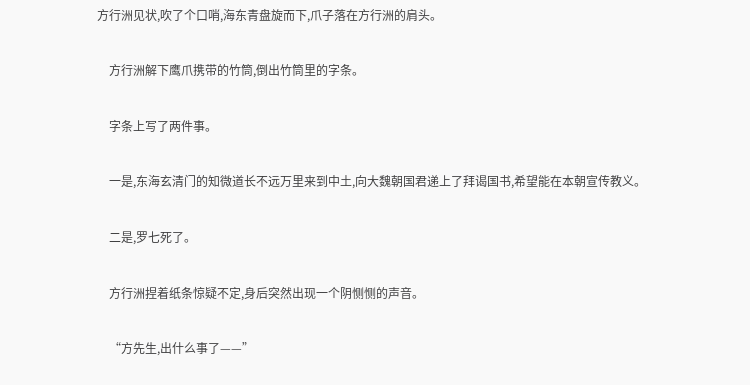方行洲见状,吹了个口哨,海东青盘旋而下,爪子落在方行洲的肩头。

    方行洲解下鹰爪携带的竹筒,倒出竹筒里的字条。

    字条上写了两件事。

    一是,东海玄清门的知微道长不远万里来到中土,向大魏朝国君递上了拜谒国书,希望能在本朝宣传教义。

    二是,罗七死了。

    方行洲捏着纸条惊疑不定,身后突然出现一个阴恻恻的声音。

    “方先生,出什么事了——”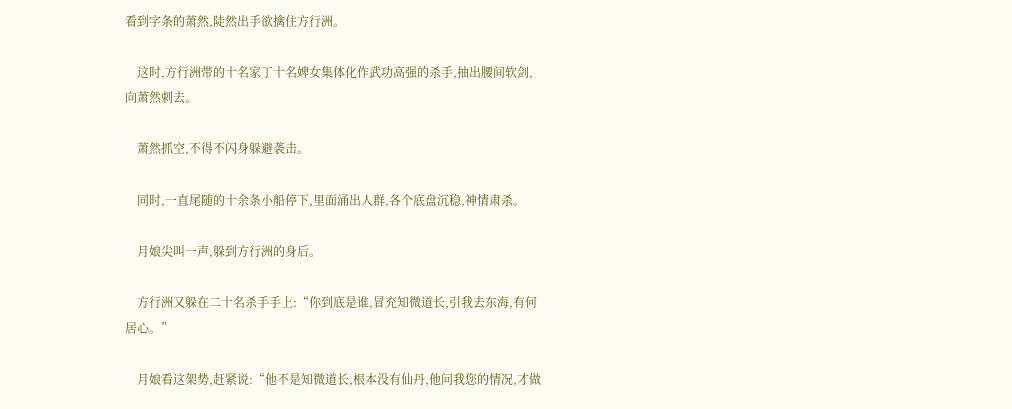看到字条的萧然,陡然出手欲擒住方行洲。

    这时,方行洲带的十名家丁十名婢女集体化作武功高强的杀手,抽出腰间软剑,向萧然刺去。

    萧然抓空,不得不闪身躲避袭击。

    同时,一直尾随的十余条小船停下,里面涌出人群,各个底盘沉稳,神情肃杀。

    月娘尖叫一声,躲到方行洲的身后。

    方行洲又躲在二十名杀手手上:“你到底是谁,冒充知微道长,引我去东海,有何居心。”

    月娘看这架势,赶紧说:“他不是知微道长,根本没有仙丹,他问我您的情况,才做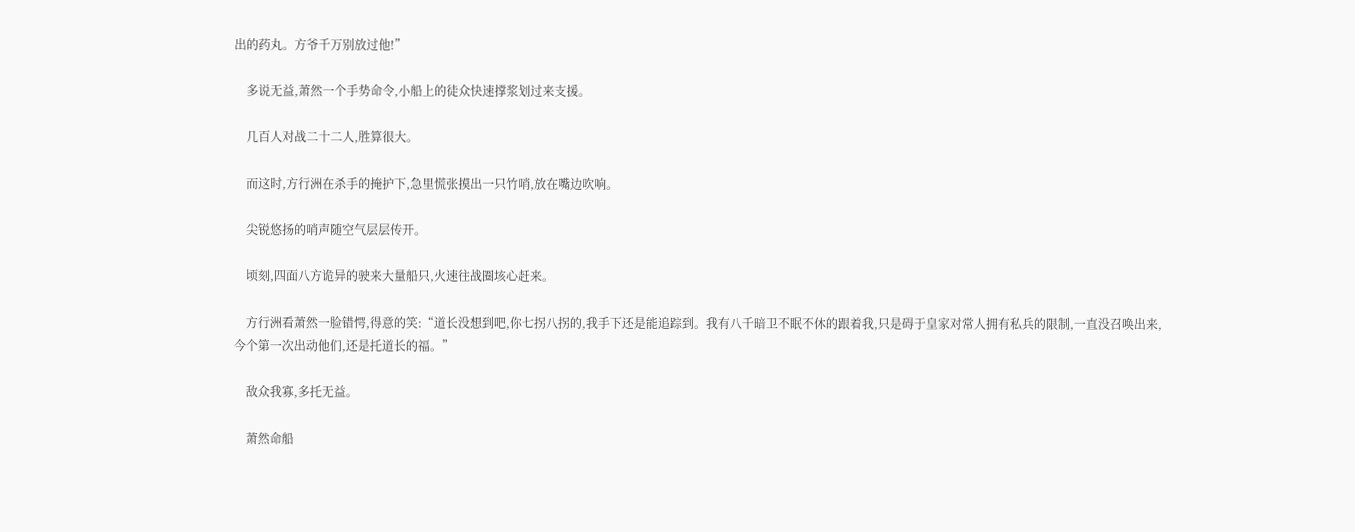出的药丸。方爷千万别放过他!”

    多说无益,萧然一个手势命令,小船上的徒众快速撑浆划过来支援。

    几百人对战二十二人,胜算很大。

    而这时,方行洲在杀手的掩护下,急里慌张摸出一只竹哨,放在嘴边吹响。

    尖锐悠扬的哨声随空气层层传开。

    顷刻,四面八方诡异的驶来大量船只,火速往战圈垓心赶来。

    方行洲看萧然一脸错愕,得意的笑:“道长没想到吧,你七拐八拐的,我手下还是能追踪到。我有八千暗卫不眠不休的跟着我,只是碍于皇家对常人拥有私兵的限制,一直没召唤出来,今个第一次出动他们,还是托道长的福。”

    敌众我寡,多托无益。

    萧然命船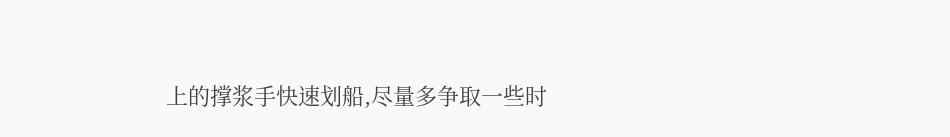上的撑浆手快速划船,尽量多争取一些时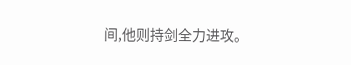间,他则持剑全力进攻。